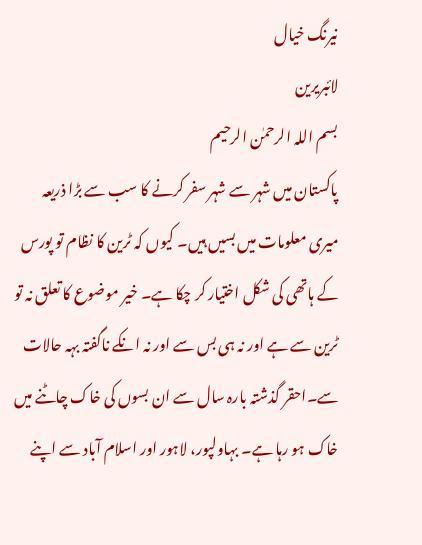نیرنگ خیال
لائبریرین
بسم اللہ الرحمٰن الرحیم
پاکستان میں شہر سے شہر سفر کرنے کا سب سے بڑا ذریعہ میری معلومات میں بسیں ہیں۔ کیوں کہ ٹرین کا نظام تو پورس کے ہاتھی کی شکل اختیار کر چکا ہے۔ خیر موضوع کا تعلق نہ تو ٹرین سے ہے اور نہ ہی بس سے اور نہ انکے ناگفتہ بہہ حالات سے۔احقر گذشتہ بارہ سال سے ان بسوں کی خاک چاٹنے میں خاک ہو رہا ہے۔ بہاولپور، لاہور اور اسلام آباد سے اپنے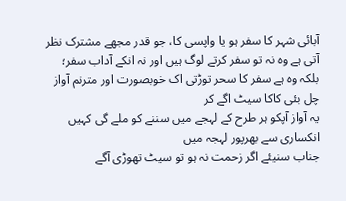آبائی شہر کا سفر ہو یا واپسی کا، جو قدر مجھے مشترک نظر آتی ہے وہ نہ تو سفر کرتے لوگ ہیں اور نہ انکے آداب سفر؛ بلکہ وہ ہے سفر کا سحر توڑتی اک خوبصورت اور مترنم آواز
چل بئی کاکا سیٹ اگے کر
یہ آواز آپکو ہر طرح کے لہجے میں سننے کو ملے گی کہیں انکساری سے بھرپور لہجہ میں
جناب سنیئے اگر زحمت نہ ہو تو سیٹ تھوڑی آگے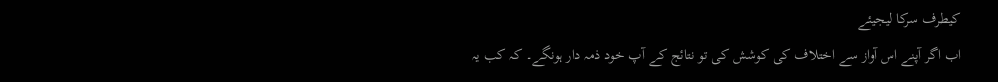کیطرف سرکا لیجیئے
اب اگر آپنے اس آواز سے اختلاف کی کوشش کی تو نتائج کے آپ خود ذمہ دار ہونگے۔ کہ کب یہ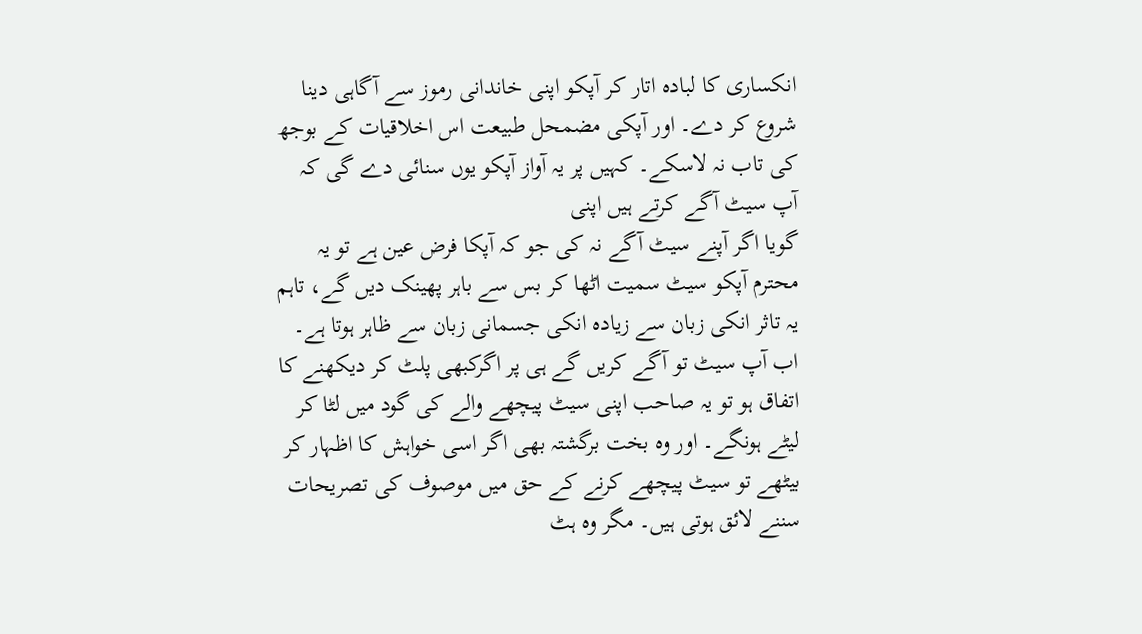انکساری کا لبادہ اتار کر آپکو اپنی خاندانی رموز سے آگاہی دینا شروع کر دے۔ اور آپکی مضمحل طبیعت اس اخلاقیات کے بوجھ کی تاب نہ لاسکے۔ کہیں پر یہ آواز آپکو یوں سنائی دے گی کہ
آپ سیٹ آگے کرتے ہیں اپنی
گویا اگر آپنے سیٹ آگے نہ کی جو کہ آپکا فرض عین ہے تو یہ محترم آپکو سیٹ سمیت اٹھا کر بس سے باہر پھینک دیں گے، تاہم یہ تاثر انکی زبان سے زیادہ انکی جسمانی زبان سے ظاہر ہوتا ہے۔ اب آپ سیٹ تو آگے کریں گے ہی پر اگرکبھی پلٹ کر دیکھنے کا اتفاق ہو تو یہ صاحب اپنی سیٹ پیچھے والے کی گود میں لٹا کر لیٹے ہونگے۔ اور وہ بخت برگشتہ بھی اگر اسی خواہش کا اظہار کر بیٹھے تو سیٹ پیچھے کرنے کے حق میں موصوف کی تصریحات سننے لائق ہوتی ہیں۔ مگر وہ ہٹ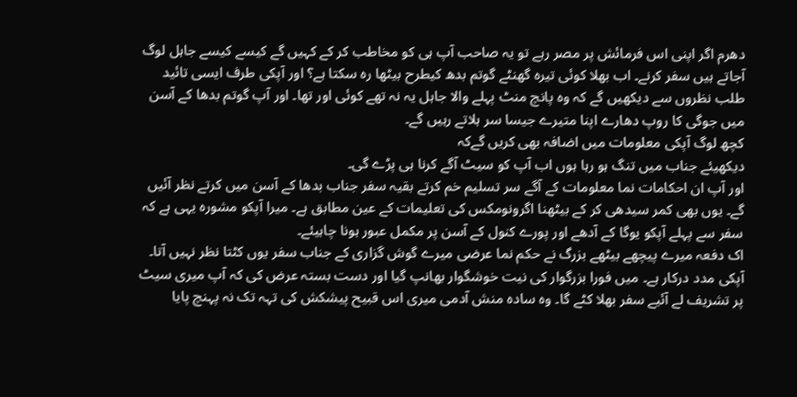دھرم اگر اپنی اس فرمائش پر مصر رہے تو یہ صاحب آپ ہی کو مخاطب کر کے کہیں گے کیسے کیسے جاہل لوگ آجاتے ہیں سفر کرنے۔ اب بھلا کوئی تیرہ گھنٹے گوتم بدھ کیطرح بیٹھا رہ سکتا ہے؟ اور آپکی طرف ایسی تائید طلب نظروں سے دیکھیں گے کہ وہ پانچ منٹ پہلے والا جاہل یہ نہ تھے کوئی اور تھا۔ اور آپ گوتم بدھا کے آسن میں جوگی کا روپ دھارے اپنا متیرے جیسا سر ہلاتے رہیں گے۔
کچھ لوگ آپکی معلومات میں اضافہ بھی کریں گےکہ
دیکھیئے جناب میں تنگ ہو رہا ہوں اب آپ کو سیٹ آگے کرنا ہی پڑے گی۔
اور آپ ان احکامات نما معلومات کے آگے سر تسلیم خم کرتے بقیہ سفر جناب بدھا کے آسن میں کرتے نظر آئیں گے۔ یوں بھی کمر سیدھی کر کے بیٹھنا اگرونومکس کی تعلیمات کے عین مطابق ہے۔ میرا آپکو مشورہ یہی ہے کہ سفر سے پہلے آپکو یوگا کے آدھے اور پورے کنول کے آسن پر مکمل عبور ہونا چاہیئے۔
اک دفعہ میرے پیچھے بیٹھے بزرگ نے حکم نما عرضی میرے گوش گزاری کے جناب سفر یوں کٹتا نظر نہیں آتا۔ آپکی مدد درکار ہے۔ میں فورا بزرگوار کی نیت خوشگوار بھانپ گیا اور دست بستہ عرض کی کہ آپ میری سیٹ پر تشریف لے آئیے سفر بھلا کٹے گا۔ وہ سادہ منش آدمی میری اس قبیح پیشکش کی تہہ تک نہ پہنچ پایا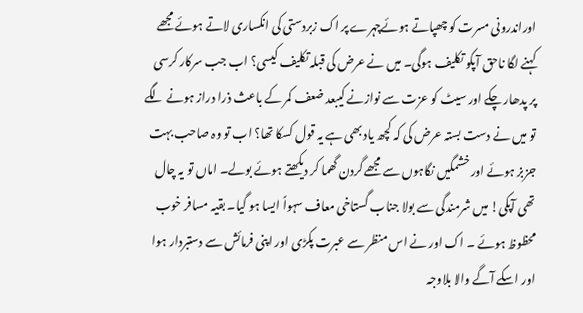اوراندرونی مسرت کو چھپاتے ہوئےچہرے پر اک زبردستی کی انکساری لاتے ہوئے مجھے کہنے لگا ناحق آپکو تکلیف ہوگی۔ میں نے عرض کی قبلہ تکلیف کیسی؟ اب جب سرکار کرسی پر پدھار چکے اور سیٹ کو عزت سے نوازنے کیبعد ضعف کمر کے باعث ذرا دراز ہونے لگے تو میں نے دست بستہ عرض کی کہ کچھ یاد بھی ہے یہ قول کسکا تھا؟ اب تو وہ صاحب بہت جزبز ہوئے اور خشمگیں نگاہوں سے مجھے گردن گھما کر دیکھتے ہوئے بولے۔ اماں تو یہ چال تھی آپکی! میں شرمندگی سے بولا جناب گستاخی معاف سہواً ایسا ہو گیا۔ بقیہ مسافر خوب محظوظ ہوئے ۔ اک اور نے اس منظر سے عبرت پکڑی اور اپنی فرمائش سے دستبردار ہوا اور اسکے آگے والا بلاوجہ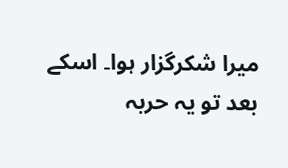میرا شکرگزار ہوا۔ اسکے بعد تو یہ حربہ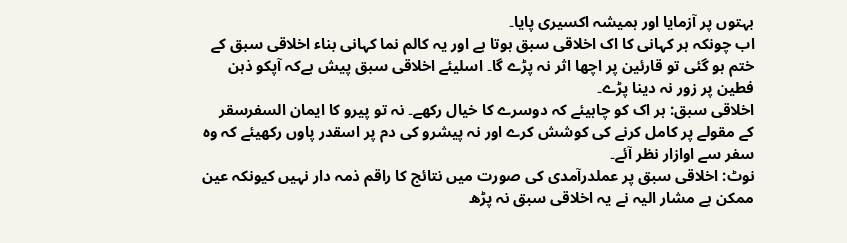بہتوں پر آزمایا اور ہمیشہ اکسیری پایا۔
اب چونکہ ہر کہانی کا اک اخلاقی سبق ہوتا ہے اور یہ کالم نما کہانی بناء اخلاقی سبق کے ختم ہو گئی تو قارئین پر اچھا اثر نہ پڑے گا۔ اسلیئے اخلاقی سبق پیش ہےکہ آپکو ذہن فطین پر زور نہ دینا پڑے۔
اخلاقی سبق: ہر اک کو چاہیئے کہ دوسرے کا خیال رکھے۔ نہ تو پیرو کا ایمان السفرسقر کے مقولے پر کامل کرنے کی کوشش کرے اور نہ پیشرو کی دم پر اسقدر پاوں رکھیئے کہ وہ سفر سے اوازار نظر آئے۔
نوٹ: اخلاقی سبق پر عملدرآمدی کی صورت میں نتائج کا راقم ذمہ دار نہیں کیونکہ عین ممکن ہے مشار الیہ نے یہ اخلاقی سبق نہ پڑھ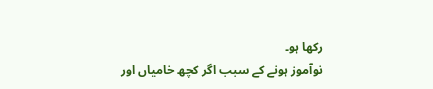رکھا ہو۔
نوآموز ہونے کے سبب اگر کچھ خامیاں اور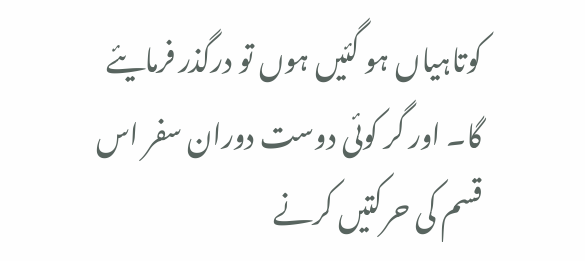کوتاہیاں ہو گئیں ہوں تو درگذر فرمایئے گا۔ اور گر کوئی دوست دوران سفر اس قسم کی حرکتیں کرنے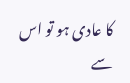کا عادی ہو تو اس سے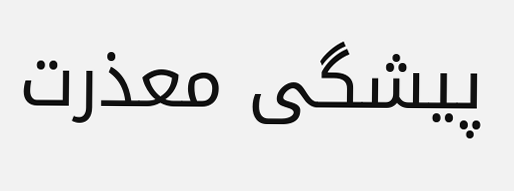پیشگی معذرت